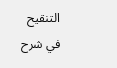التنقيح في شرح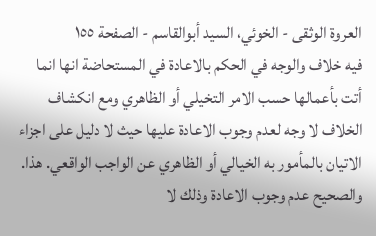العروة الوثقى - الخوئي، السيد أبوالقاسم - الصفحة ١٥٥
فيه خلاف والوجه في الحكم بالاعادة في المستحاضة انها انما أتت بأعمالها حسب الامر التخيلي أو الظاهري ومع انكشاف الخلاف لا وجه لعدم وجوب الاعادة عليها حيث لا دليل على اجزاء الاتيان بالمأمور به الخيالي أو الظاهري عن الواجب الواقعي. هذا. والصحيح عدم وجوب الاعادة وذلك لا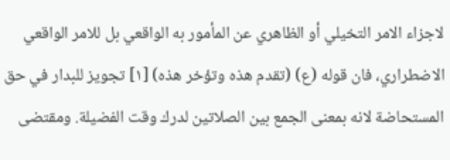لاجزاء الامر التخيلي أو الظاهري عن المأمور به الواقعي بل للامر الواقعي الاضطراري، فان قوله (ع) (تقدم هذه وتؤخر هذه) [١] تجويز للبدار في حق المستحاضة لانه بمعنى الجمع بين الصلاتين لدرك وقت الفضيلة. ومقتضى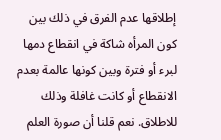إطلاقها عدم الفرق في ذلك بين كون المرأه شاكة في انقطاع دمها لبرء أو فترة وبين كونها عالمة بعدم الانقطاع أو كانت غافلة وذلك للاطلاق. نعم قلنا أن صورة العلم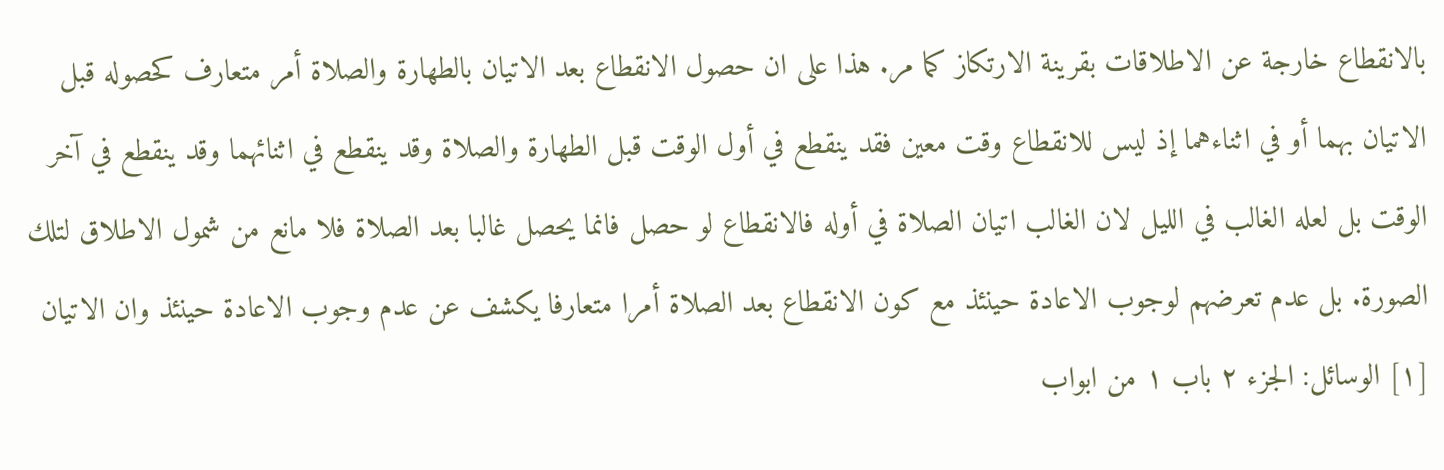بالانقطاع خارجة عن الاطلاقات بقرينة الارتكاز كما مر. هذا على ان حصول الانقطاع بعد الاتيان بالطهارة والصلاة أمر متعارف كحصوله قبل الاتيان بهما أو في اثناءهما إذ ليس للانقطاع وقت معين فقد ينقطع في أول الوقت قبل الطهارة والصلاة وقد ينقطع في اثنائهما وقد ينقطع في آخر الوقت بل لعله الغالب في الليل لان الغالب اتيان الصلاة في أوله فالانقطاع لو حصل فانما يحصل غالبا بعد الصلاة فلا مانع من شمول الاطلاق لتلك الصورة. بل عدم تعرضهم لوجوب الاعادة حينئذ مع كون الانقطاع بعد الصلاة أمرا متعارفا يكشف عن عدم وجوب الاعادة حينئذ وان الاتيان
[١] الوسائل: الجزء ٢ باب ١ من ابواب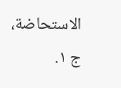الاستحاضة، ج ١.